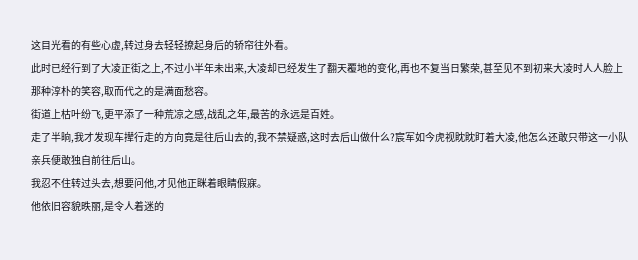这目光看的有些心虚,转过身去轻轻撩起身后的轿帘往外看。
此时已经行到了大凌正街之上,不过小半年未出来,大凌却已经发生了翻天覆地的变化,再也不复当日繁荣,甚至见不到初来大凌时人人脸上那种淳朴的笑容,取而代之的是满面愁容。
街道上枯叶纷飞,更平添了一种荒凉之感,战乱之年,最苦的永远是百姓。
走了半晌,我才发现车撵行走的方向竟是往后山去的,我不禁疑惑,这时去后山做什么?宸军如今虎视眈眈盯着大凌,他怎么还敢只带这一小队亲兵便敢独自前往后山。
我忍不住转过头去,想要问他,才见他正眯着眼睛假寐。
他依旧容貌昳丽,是令人着迷的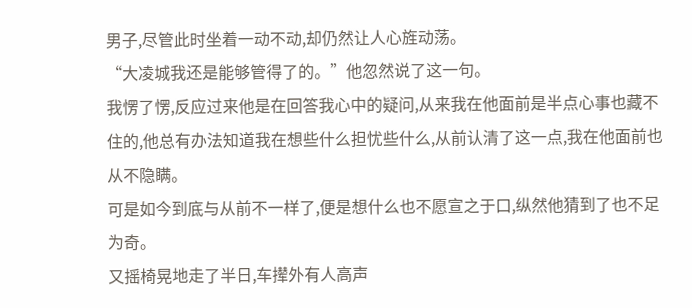男子,尽管此时坐着一动不动,却仍然让人心旌动荡。
“大凌城我还是能够管得了的。”他忽然说了这一句。
我愣了愣,反应过来他是在回答我心中的疑问,从来我在他面前是半点心事也藏不住的,他总有办法知道我在想些什么担忧些什么,从前认清了这一点,我在他面前也从不隐瞒。
可是如今到底与从前不一样了,便是想什么也不愿宣之于口,纵然他猜到了也不足为奇。
又摇椅晃地走了半日,车撵外有人高声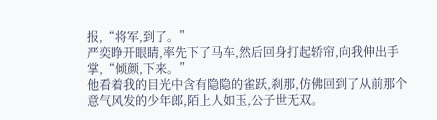报,“将军,到了。”
严奕睁开眼睛,率先下了马车,然后回身打起轿帘,向我伸出手掌,“倾颜,下来。”
他看着我的目光中含有隐隐的雀跃,刹那,仿佛回到了从前那个意气风发的少年郎,陌上人如玉,公子世无双。